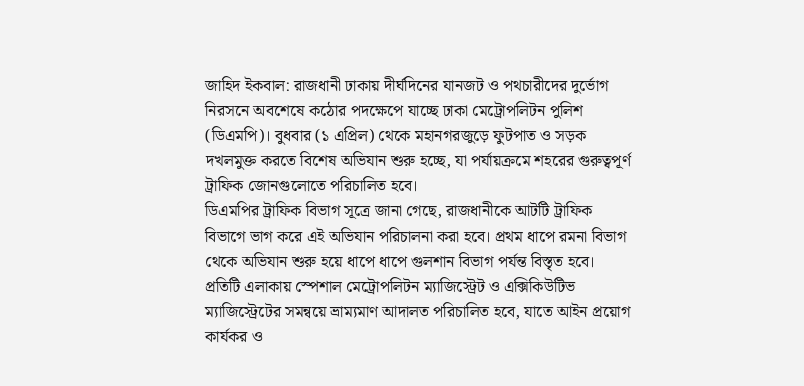জাহিদ ইকবাল: রাজধানী ঢাকায় দীর্ঘদিনের যানজট ও পথচারীদের দুর্ভোগ নিরসনে অবশেষে কঠোর পদক্ষেপে যাচ্ছে ঢাকা মেট্রোপলিটন পুলিশ (ডিএমপি)। বুধবার (১ এপ্রিল) থেকে মহানগরজুড়ে ফুটপাত ও সড়ক দখলমুক্ত করতে বিশেষ অভিযান শুরু হচ্ছে, যা পর্যায়ক্রমে শহরের গুরুত্বপূর্ণ ট্রাফিক জোনগুলোতে পরিচালিত হবে।
ডিএমপির ট্রাফিক বিভাগ সূত্রে জানা গেছে, রাজধানীকে আটটি ট্রাফিক বিভাগে ভাগ করে এই অভিযান পরিচালনা করা হবে। প্রথম ধাপে রমনা বিভাগ থেকে অভিযান শুরু হয়ে ধাপে ধাপে গুলশান বিভাগ পর্যন্ত বিস্তৃত হবে। প্রতিটি এলাকায় স্পেশাল মেট্রোপলিটন ম্যাজিস্ট্রেট ও এক্সিকিউটিভ ম্যাজিস্ট্রেটের সমন্বয়ে ভ্রাম্যমাণ আদালত পরিচালিত হবে, যাতে আইন প্রয়োগ কার্যকর ও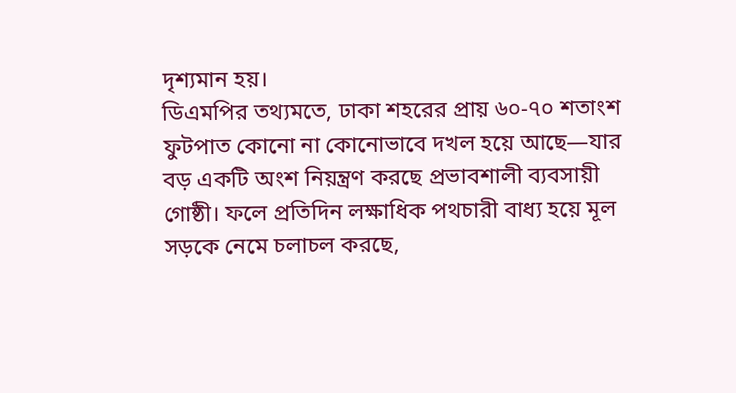দৃশ্যমান হয়।
ডিএমপির তথ্যমতে, ঢাকা শহরের প্রায় ৬০-৭০ শতাংশ ফুটপাত কোনো না কোনোভাবে দখল হয়ে আছে—যার বড় একটি অংশ নিয়ন্ত্রণ করছে প্রভাবশালী ব্যবসায়ী গোষ্ঠী। ফলে প্রতিদিন লক্ষাধিক পথচারী বাধ্য হয়ে মূল সড়কে নেমে চলাচল করছে,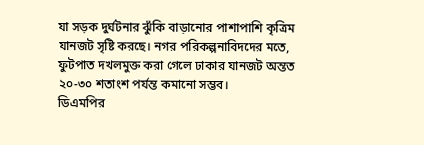যা সড়ক দুর্ঘটনার ঝুঁকি বাড়ানোর পাশাপাশি কৃত্রিম যানজট সৃষ্টি করছে। নগর পরিকল্পনাবিদদের মতে, ফুটপাত দখলমুক্ত করা গেলে ঢাকার যানজট অন্তত ২০-৩০ শতাংশ পর্যন্ত কমানো সম্ভব।
ডিএমপির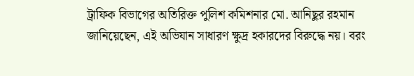ট্রাফিক বিভাগের অতিরিক্ত পুলিশ কমিশনার মো. আনিছুর রহমান জানিয়েছেন, এই অভিযান সাধারণ ক্ষুদ্র হকারদের বিরুদ্ধে নয়। বরং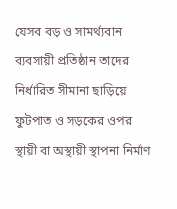যেসব বড় ও সামর্থ্যবান ব্যবসায়ী প্রতিষ্ঠান তাদের নির্ধারিত সীমানা ছাড়িয়ে ফুটপাত ও সড়কের ওপর স্থায়ী বা অস্থায়ী স্থাপনা নির্মাণ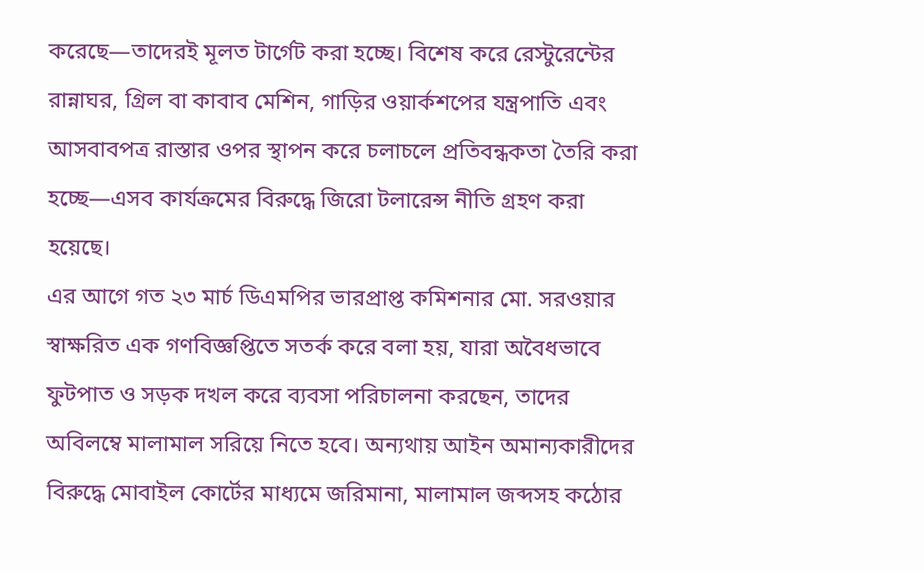করেছে—তাদেরই মূলত টার্গেট করা হচ্ছে। বিশেষ করে রেস্টুরেন্টের রান্নাঘর, গ্রিল বা কাবাব মেশিন, গাড়ির ওয়ার্কশপের যন্ত্রপাতি এবং আসবাবপত্র রাস্তার ওপর স্থাপন করে চলাচলে প্রতিবন্ধকতা তৈরি করা হচ্ছে—এসব কার্যক্রমের বিরুদ্ধে জিরো টলারেন্স নীতি গ্রহণ করা হয়েছে।
এর আগে গত ২৩ মার্চ ডিএমপির ভারপ্রাপ্ত কমিশনার মো. সরওয়ার স্বাক্ষরিত এক গণবিজ্ঞপ্তিতে সতর্ক করে বলা হয়, যারা অবৈধভাবে ফুটপাত ও সড়ক দখল করে ব্যবসা পরিচালনা করছেন, তাদের অবিলম্বে মালামাল সরিয়ে নিতে হবে। অন্যথায় আইন অমান্যকারীদের বিরুদ্ধে মোবাইল কোর্টের মাধ্যমে জরিমানা, মালামাল জব্দসহ কঠোর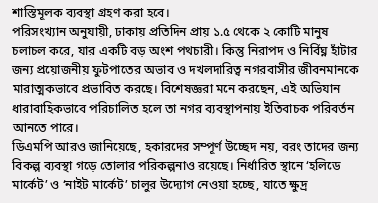শাস্তিমূলক ব্যবস্থা গ্রহণ করা হবে।
পরিসংখ্যান অনুযায়ী, ঢাকায় প্রতিদিন প্রায় ১.৫ থেকে ২ কোটি মানুষ চলাচল করে, যার একটি বড় অংশ পথচারী। কিন্তু নিরাপদ ও নির্বিঘ্ন হাঁটার জন্য প্রয়োজনীয় ফুটপাতের অভাব ও দখলদারিত্ব নগরবাসীর জীবনমানকে মারাত্মকভাবে প্রভাবিত করছে। বিশেষজ্ঞরা মনে করছেন, এই অভিযান ধারাবাহিকভাবে পরিচালিত হলে তা নগর ব্যবস্থাপনায় ইতিবাচক পরিবর্তন আনতে পারে।
ডিএমপি আরও জানিয়েছে, হকারদের সম্পূর্ণ উচ্ছেদ নয়, বরং তাদের জন্য বিকল্প ব্যবস্থা গড়ে তোলার পরিকল্পনাও রয়েছে। নির্ধারিত স্থানে ‘হলিডে মার্কেট’ ও ‘নাইট মার্কেট’ চালুর উদ্যোগ নেওয়া হচ্ছে, যাতে ক্ষুদ্র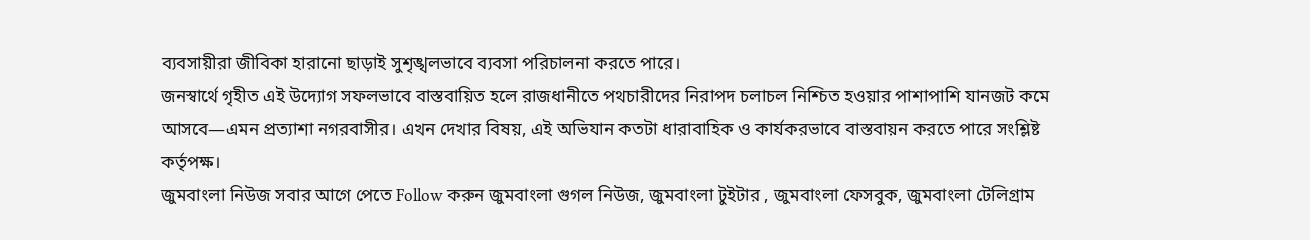ব্যবসায়ীরা জীবিকা হারানো ছাড়াই সুশৃঙ্খলভাবে ব্যবসা পরিচালনা করতে পারে।
জনস্বার্থে গৃহীত এই উদ্যোগ সফলভাবে বাস্তবায়িত হলে রাজধানীতে পথচারীদের নিরাপদ চলাচল নিশ্চিত হওয়ার পাশাপাশি যানজট কমে আসবে—এমন প্রত্যাশা নগরবাসীর। এখন দেখার বিষয়, এই অভিযান কতটা ধারাবাহিক ও কার্যকরভাবে বাস্তবায়ন করতে পারে সংশ্লিষ্ট কর্তৃপক্ষ।
জুমবাংলা নিউজ সবার আগে পেতে Follow করুন জুমবাংলা গুগল নিউজ, জুমবাংলা টুইটার , জুমবাংলা ফেসবুক, জুমবাংলা টেলিগ্রাম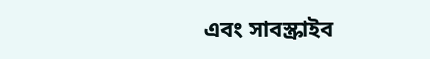এবং সাবস্ক্রাইব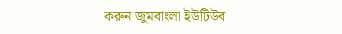করুন জুমবাংলা ইউটিউব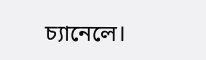চ্যানেলে।